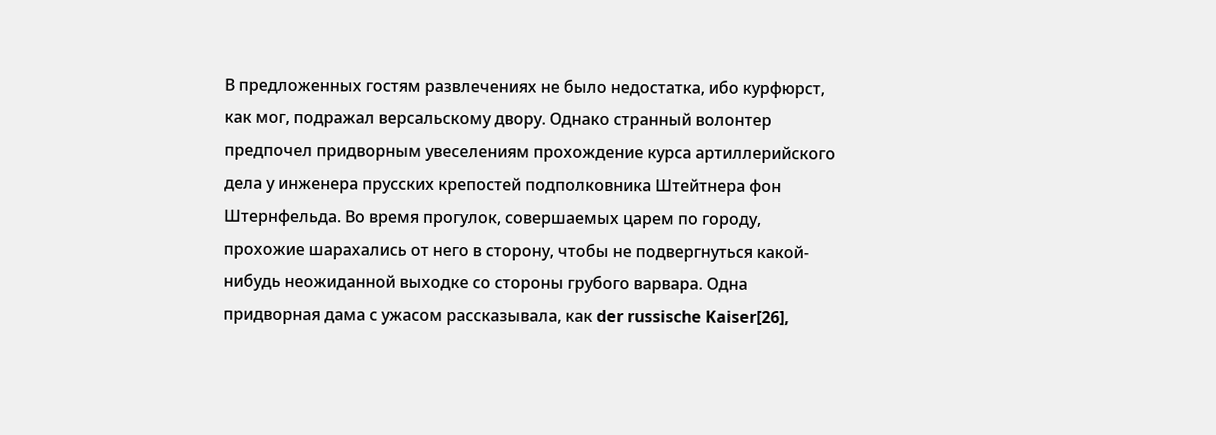В предложенных гостям развлечениях не было недостатка, ибо курфюрст, как мог, подражал версальскому двору. Однако странный волонтер предпочел придворным увеселениям прохождение курса артиллерийского дела у инженера прусских крепостей подполковника Штейтнера фон Штернфельда. Во время прогулок, совершаемых царем по городу, прохожие шарахались от него в сторону, чтобы не подвергнуться какой-нибудь неожиданной выходке со стороны грубого варвара. Одна придворная дама с ужасом рассказывала, как der russische Kaiser[26],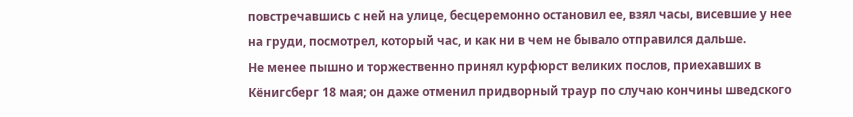повстречавшись с ней на улице, бесцеремонно остановил ее, взял часы, висевшие у нее на груди, посмотрел, который час, и как ни в чем не бывало отправился дальше.
Не менее пышно и торжественно принял курфюрст великих послов, приехавших в Кёнигсберг 18 мая; он даже отменил придворный траур по случаю кончины шведского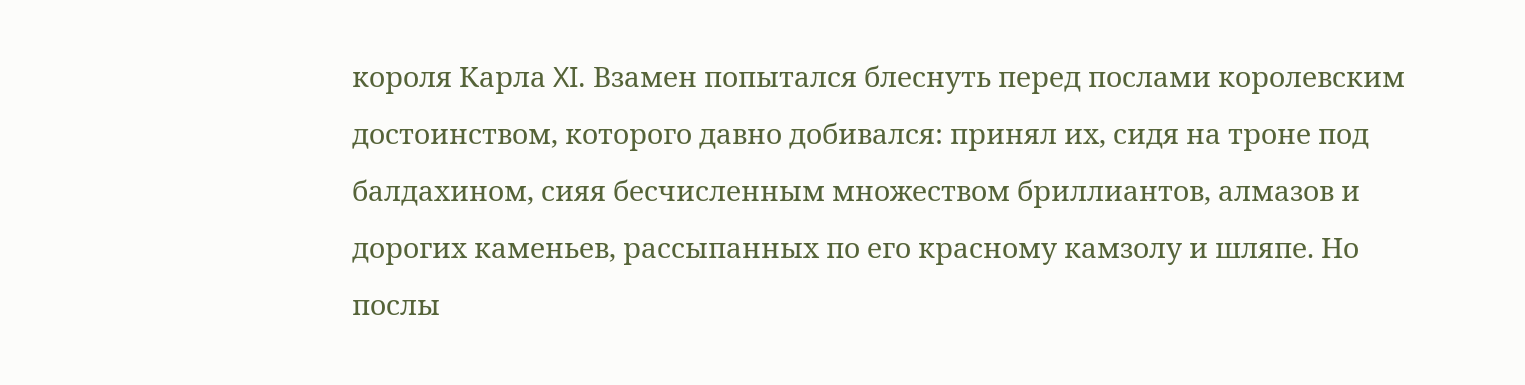короля Карла XI. Взамен попытался блеснуть перед послами королевским достоинством, которого давно добивался: принял их, сидя на троне под балдахином, сияя бесчисленным множеством бриллиантов, алмазов и дорогих каменьев, рассыпанных по его красному камзолу и шляпе. Но послы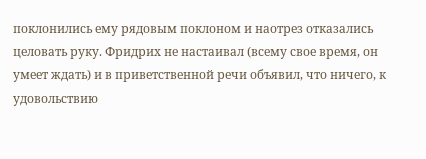поклонились ему рядовым поклоном и наотрез отказались целовать руку. Фридрих не настаивал (всему свое время, он умеет ждать) и в приветственной речи объявил, что ничего, к удовольствию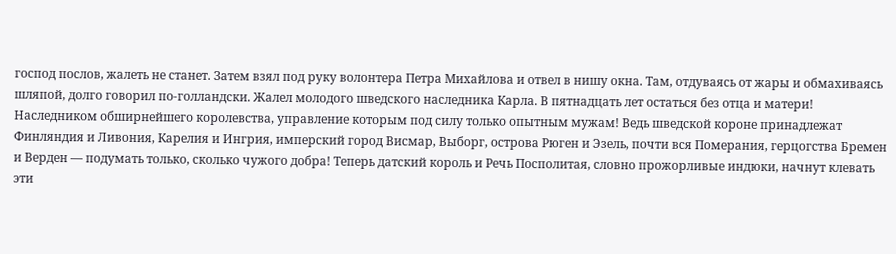господ послов, жалеть не станет. Затем взял под руку волонтера Петра Михайлова и отвел в нишу окна. Там, отдуваясь от жары и обмахиваясь шляпой, долго говорил по-голландски. Жалел молодого шведского наследника Карла. В пятнадцать лет остаться без отца и матери! Наследником обширнейшего королевства, управление которым под силу только опытным мужам! Ведь шведской короне принадлежат
Финляндия и Ливония, Карелия и Ингрия, имперский город Висмар, Выборг, острова Рюген и Эзель, почти вся Померания, герцогства Бремен и Верден — подумать только, сколько чужого добра! Теперь датский король и Речь Посполитая, словно прожорливые индюки, начнут клевать эти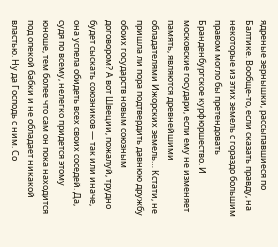ядреные зернышки, рассыпавшиеся по Балтике. Вообще-то, если сказать правду, на некоторые из этих земель с гораздо большим правом могло бы претендовать Бранденбургское курфюршество. И московские государи, если ему не изменяет память, являются древнейшими обладателями Ижорских земель… Кстати, не пришла ли пора подтвердить давнюю дружбу обоих государств новым союзным договором? А вот Швеции, пожалуй, трудно будет сыскать союзников — так или иначе, она успела обидеть всех своих соседей. Да, судя по всему, нелегко придется этому юноше, тем более что сам он пока находится под опекой бабки и не обладает никакой властью. Ну да Господь с ним. Со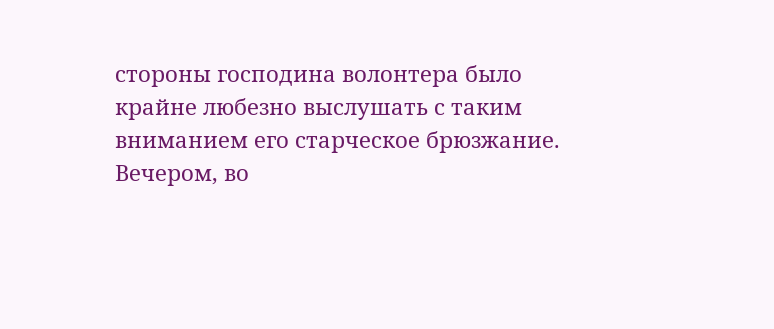стороны господина волонтера было крайне любезно выслушать с таким вниманием его старческое брюзжание.
Вечером, во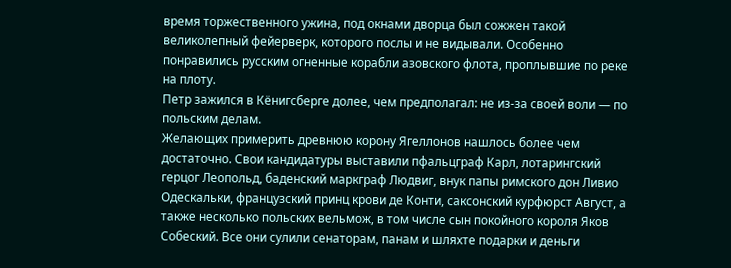время торжественного ужина, под окнами дворца был сожжен такой великолепный фейерверк, которого послы и не видывали. Особенно понравились русским огненные корабли азовского флота, проплывшие по реке на плоту.
Петр зажился в Кёнигсберге долее, чем предполагал: не из-за своей воли — по польским делам.
Желающих примерить древнюю корону Ягеллонов нашлось более чем достаточно. Свои кандидатуры выставили пфальцграф Карл, лотарингский герцог Леопольд, баденский маркграф Людвиг, внук папы римского дон Ливио Одескальки, французский принц крови де Конти, саксонский курфюрст Август, а также несколько польских вельмож, в том числе сын покойного короля Яков Собеский. Все они сулили сенаторам, панам и шляхте подарки и деньги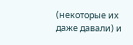(некоторые их даже давали) и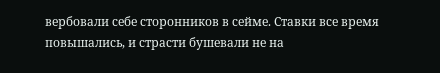вербовали себе сторонников в сейме. Ставки все время повышались, и страсти бушевали не на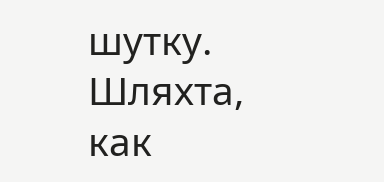шутку. Шляхта, как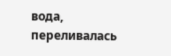вода, переливалась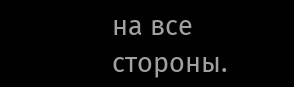на все стороны.